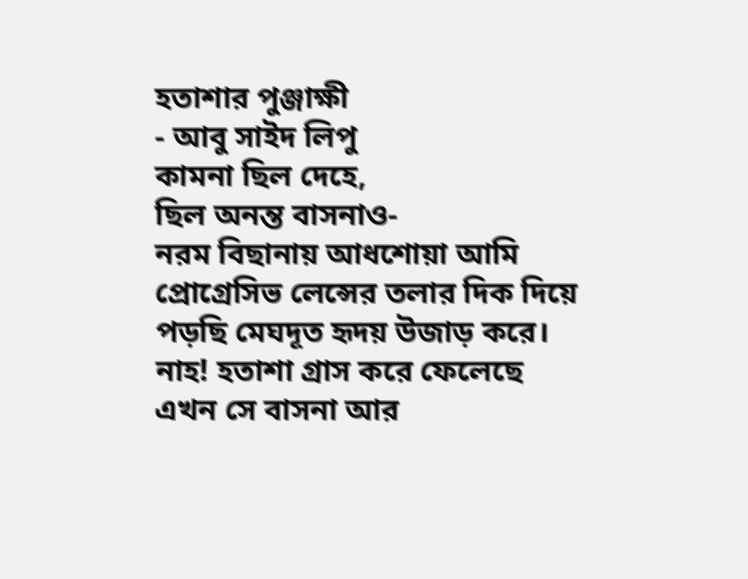হতাশার পুঞ্জাক্ষী
- আবু সাইদ লিপু
কামনা ছিল দেহে,
ছিল অনন্ত বাসনাও-
নরম বিছানায় আধশোয়া আমি
প্রোগ্রেসিভ লেন্সের তলার দিক দিয়ে
পড়ছি মেঘদূত হৃদয় উজাড় করে।
নাহ! হতাশা গ্রাস করে ফেলেছে
এখন সে বাসনা আর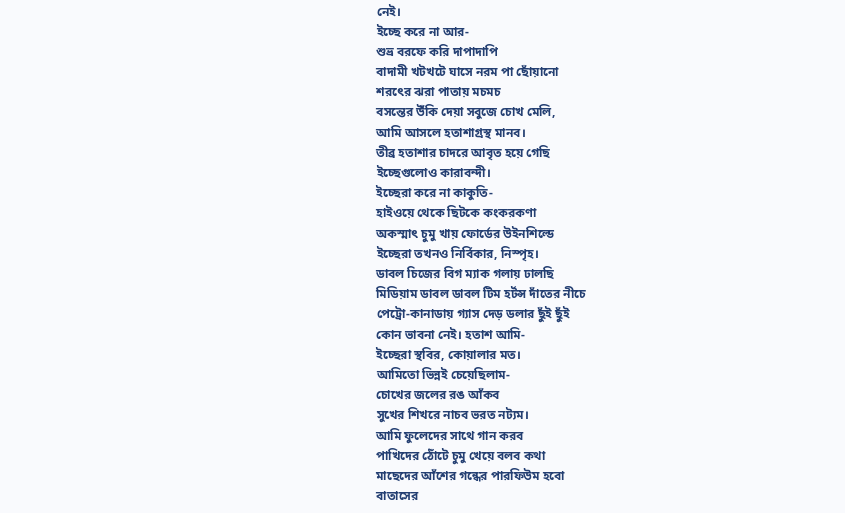নেই।
ইচ্ছে করে না আর-
শুভ্র বরফে করি দাপাদাপি
বাদামী খটখটে ঘাসে নরম পা ছোঁয়ানো
শরৎের ঝরা পাতায় মচমচ
বসন্তের উঁকি দেয়া সবুজে চোখ মেলি,
আমি আসলে হতাশাগ্রস্থ মানব।
তীব্র হতাশার চাদরে আবৃত হয়ে গেছি
ইচ্ছেগুলোও কারাবন্দী।
ইচ্ছেরা করে না কাকুতি-
হাইওয়ে থেকে ছিটকে কংকরকণা
অকস্মাৎ চুমু খায় ফোর্ডের উইনশিল্ডে
ইচ্ছেরা তখনও নির্বিকার, নিস্পৃহ।
ডাবল চিজের বিগ ম্যাক গলায় ঢালছি
মিডিয়াম ডাবল ডাবল টিম হর্টন্স দাঁতের নীচে
পেট্রো-কানাডায় গ্যাস দেড় ডলার ছুঁই ছুঁই
কোন ভাবনা নেই। হতাশ আমি-
ইচ্ছেরা স্থবির, কোয়ালার মত।
আমিতো ভিন্নই চেয়েছিলাম-
চোখের জলের রঙ আঁকব
সুখের শিখরে নাচব ভরত নট্যম।
আমি ফুলেদের সাথে গান করব
পাখিদের ঠোঁটে চুমু খেয়ে বলব কথা
মাছেদের আঁশের গন্ধের পারফিউম হবো
বাতাসের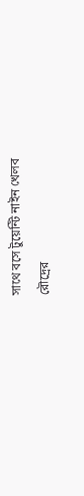সাথে বসে টুয়েন্টি নাইন খেলব
রৌদ্রের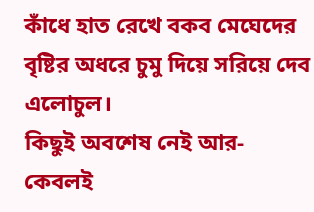কাঁধে হাত রেখে বকব মেঘেদের
বৃষ্টির অধরে চুমু দিয়ে সরিয়ে দেব এলোচুল।
কিছুই অবশেষ নেই আর-
কেবলই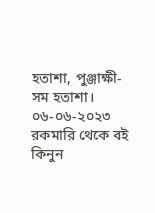হতাশা, পুঞ্জাক্ষী-সম হতাশা।
০৬-০৬-২০২৩
রকমারি থেকে বই কিনুন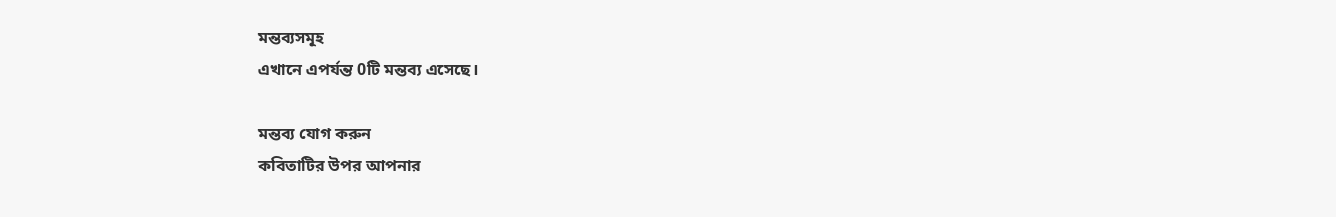মন্তব্যসমূহ
এখানে এপর্যন্ত 0টি মন্তব্য এসেছে।

মন্তব্য যোগ করুন
কবিতাটির উপর আপনার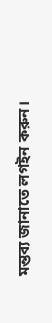মন্তব্য জানাতে লগইন করুন।